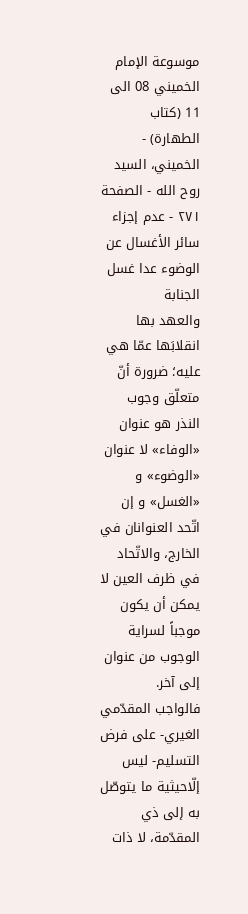موسوعة الإمام الخميني 08 الى 11 (كتاب الطهارة) - الخميني، السيد روح الله - الصفحة ٢٧١ - عدم إجزاء سائر الأغسال عن الوضوء عدا غسل الجنابة
والعهد بها انقلابَها عمّا هي عليه؛ ضرورة أنّ متعلّق وجوب النذر هو عنوان «الوفاء» لا عنوان «الوضوء» و «الغسل» و إن اتّحد العنوانان في الخارج، والاتّحاد في ظرف العين لا يمكن أن يكون موجباً لسراية الوجوب من عنوان إلى آخر.
فالواجب المقدّمي الغيري- على فرض التسليم- ليس إلّاحيثية ما يتوصّل به إلى ذي المقدّمة، لا ذات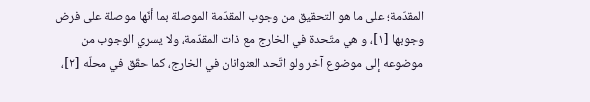المقدّمة؛ على ما هو التحقيق من وجوب المقدّمة الموصلة بما أنّها موصلة على فرض وجوبها [١]، و هي متّحدة في الخارج مع ذات المقدّمة، ولا يسري الوجوب من موضوعه إلى موضوع آخر ولو اتّحد العنوانان في الخارج، كما حقّق في محلّه [٢]،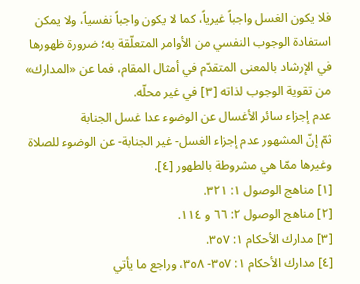فلا يكون الغسل واجباً غيرياً، كما لا يكون واجباً نفسياً، ولا يمكن استفادة الوجوب النفسي من الأوامر المتعلّقة به؛ ضرورة ظهورها في الإرشاد بالمعنى المتقدّم في أمثال المقام، فما عن «المدارك» من تقوية الوجوب لذاته [٣] في غير محلّه.
عدم إجزاء سائر الأغسال عن الوضوء عدا غسل الجنابة
ثمّ إنّ المشهور عدم إجزاء الغسل- غير الجنابة- عن الوضوء للصلاة وغيرها ممّا هي مشروطة بالطهور [٤].
[١] مناهج الوصول ١: ٣٢١.
[٢] مناهج الوصول ٢: ٦٦ و ١١٤.
[٣] مدارك الأحكام ١: ٣٥٧.
[٤] مدارك الأحكام ١: ٣٥٧- ٣٥٨، وراجع ما يأتي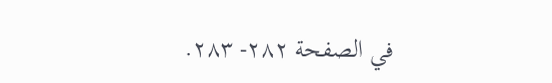في الصفحة ٢٨٢- ٢٨٣.